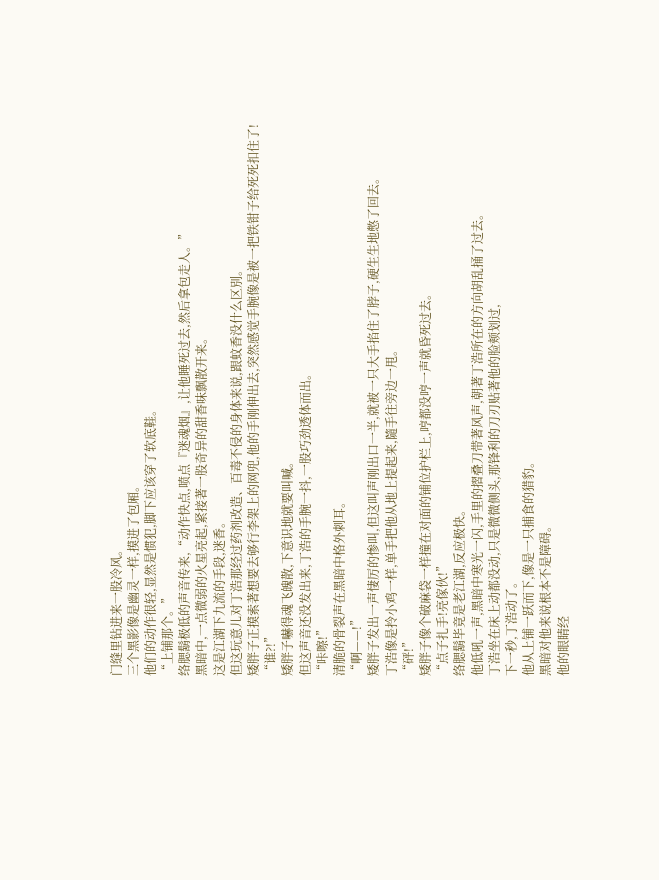门缝里钻进来一股冷风。
三个黑影像是幽灵一样,摸进了包厢。
他们的动作很轻,显然是惯犯,脚下应该穿了软底鞋。
“上铺那个。”
络腮鬍极低的声音传来,“动作快点,喷点『迷魂烟』,让他睡死过去,然后拿包走人。”
黑暗中,一点微弱的火星亮起,紧接著一股奇异的甜香味飘散开来。
这是江湖下九流的手段,迷香。
但这玩意儿对丁浩那经过药剂改造、百毒不侵的身体来说,跟蚊香没什么区別。
矮胖子正摸索著想要去够行李架上的网兜,他的手刚伸出去,突然感觉手腕像是被一把铁钳子给死死扣住了!
“谁?!”
矮胖子嚇得魂飞魄散,下意识地就要叫喊。
但这声音还没发出来,丁浩的手腕一抖,一股巧劲透体而出。
“咔嚓!”
清脆的骨裂声在黑暗中格外刺耳。
“啊——!”
矮胖子发出一声悽厉的惨叫,但这叫声刚出口一半,就被一只大手掐住了脖子,硬生生地憋了回去。
丁浩像是拎小鸡一样,单手把他从地上提起来,隨手往旁边一甩。
“砰!”
矮胖子像个破麻袋一样撞在对面的铺位护栏上,哼都没哼一声就昏死过去。
“点子扎手!亮傢伙!”
络腮鬍毕竟是老江湖,反应极快。
他低吼一声,黑暗中寒光一闪,手里的摺叠刀带著风声,朝著丁浩所在的方向胡乱捅了过去。
丁浩坐在床上动都没动,只是微微侧头,那锋利的刀刃贴著他的脸颊划过,
下一秒,丁浩动了。
他从上铺一跃而下,像是一只捕食的猎豹。
黑暗对他来说根本不是障碍。
他的眼睛经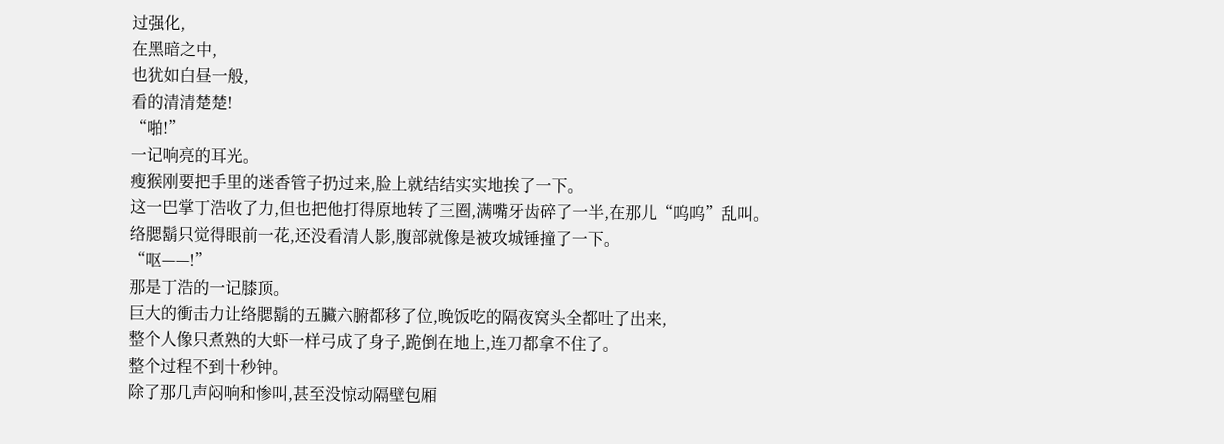过强化,
在黑暗之中,
也犹如白昼一般,
看的清清楚楚!
“啪!”
一记响亮的耳光。
瘦猴刚要把手里的迷香管子扔过来,脸上就结结实实地挨了一下。
这一巴掌丁浩收了力,但也把他打得原地转了三圈,满嘴牙齿碎了一半,在那儿“呜呜”乱叫。
络腮鬍只觉得眼前一花,还没看清人影,腹部就像是被攻城锤撞了一下。
“呕——!”
那是丁浩的一记膝顶。
巨大的衝击力让络腮鬍的五臟六腑都移了位,晚饭吃的隔夜窝头全都吐了出来,
整个人像只煮熟的大虾一样弓成了身子,跪倒在地上,连刀都拿不住了。
整个过程不到十秒钟。
除了那几声闷响和惨叫,甚至没惊动隔壁包厢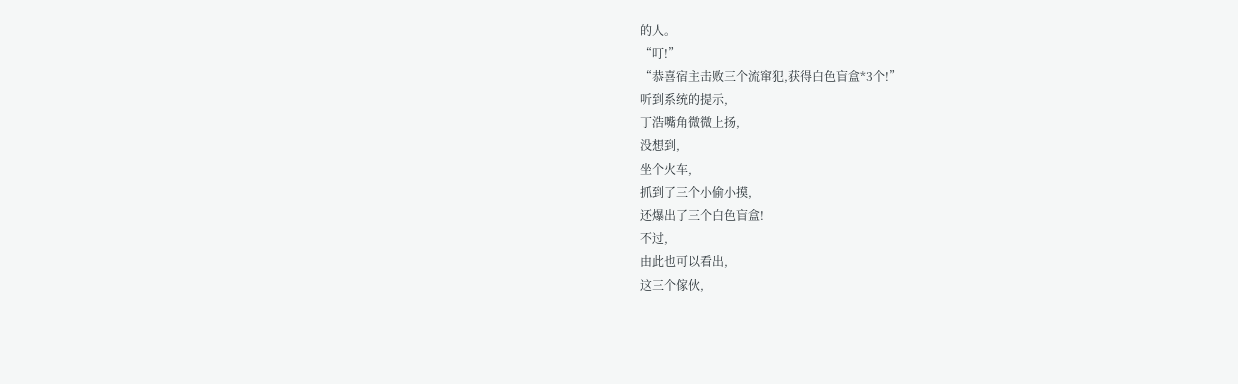的人。
“叮!”
“恭喜宿主击败三个流窜犯,获得白色盲盒*3个!”
听到系统的提示,
丁浩嘴角微微上扬,
没想到,
坐个火车,
抓到了三个小偷小摸,
还爆出了三个白色盲盒!
不过,
由此也可以看出,
这三个傢伙,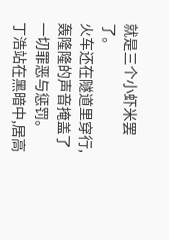就是三个小虾米罢了。
火车还在隧道里穿行,轰隆隆的声音掩盖了一切罪恶与惩罚。
丁浩站在黑暗中,居高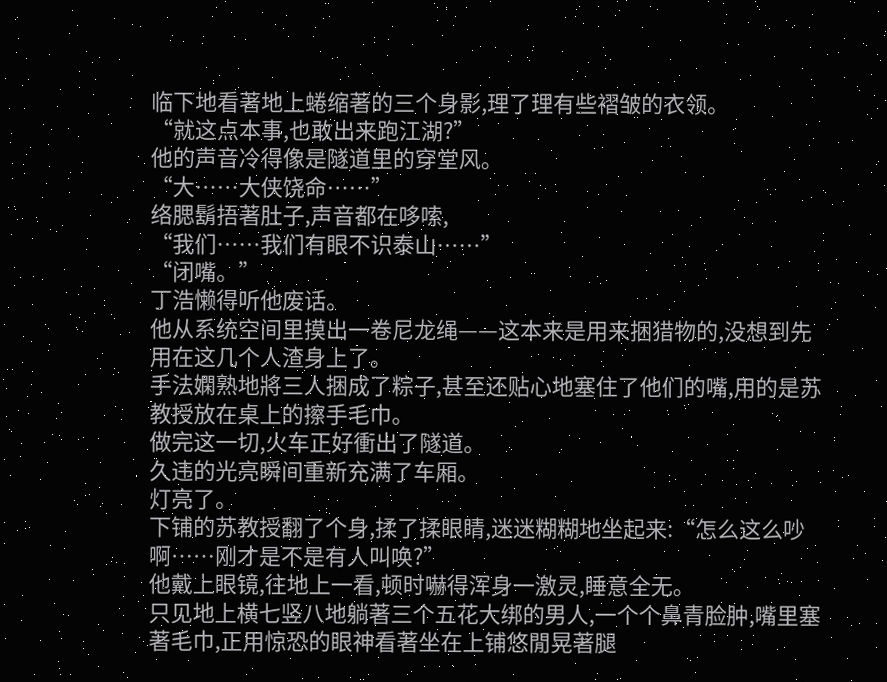临下地看著地上蜷缩著的三个身影,理了理有些褶皱的衣领。
“就这点本事,也敢出来跑江湖?”
他的声音冷得像是隧道里的穿堂风。
“大……大侠饶命……”
络腮鬍捂著肚子,声音都在哆嗦,
“我们……我们有眼不识泰山……”
“闭嘴。”
丁浩懒得听他废话。
他从系统空间里摸出一卷尼龙绳——这本来是用来捆猎物的,没想到先用在这几个人渣身上了。
手法嫻熟地將三人捆成了粽子,甚至还贴心地塞住了他们的嘴,用的是苏教授放在桌上的擦手毛巾。
做完这一切,火车正好衝出了隧道。
久违的光亮瞬间重新充满了车厢。
灯亮了。
下铺的苏教授翻了个身,揉了揉眼睛,迷迷糊糊地坐起来:“怎么这么吵啊……刚才是不是有人叫唤?”
他戴上眼镜,往地上一看,顿时嚇得浑身一激灵,睡意全无。
只见地上横七竖八地躺著三个五花大绑的男人,一个个鼻青脸肿,嘴里塞著毛巾,正用惊恐的眼神看著坐在上铺悠閒晃著腿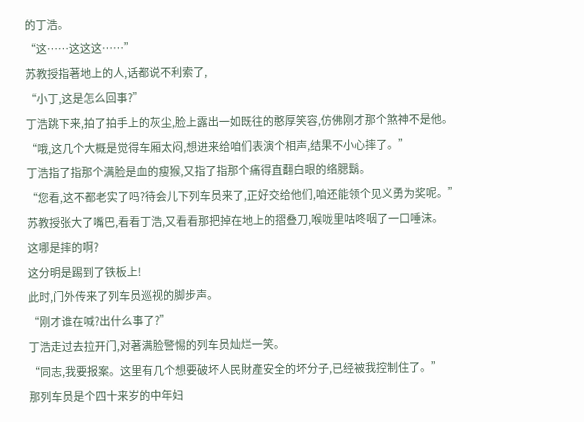的丁浩。
“这……这这这……”
苏教授指著地上的人,话都说不利索了,
“小丁,这是怎么回事?”
丁浩跳下来,拍了拍手上的灰尘,脸上露出一如既往的憨厚笑容,仿佛刚才那个煞神不是他。
“哦,这几个大概是觉得车厢太闷,想进来给咱们表演个相声,结果不小心摔了。”
丁浩指了指那个满脸是血的瘦猴,又指了指那个痛得直翻白眼的络腮鬍。
“您看,这不都老实了吗?待会儿下列车员来了,正好交给他们,咱还能领个见义勇为奖呢。”
苏教授张大了嘴巴,看看丁浩,又看看那把掉在地上的摺叠刀,喉咙里咕咚咽了一口唾沫。
这哪是摔的啊?
这分明是踢到了铁板上!
此时,门外传来了列车员巡视的脚步声。
“刚才谁在喊?出什么事了?”
丁浩走过去拉开门,对著满脸警惕的列车员灿烂一笑。
“同志,我要报案。这里有几个想要破坏人民財產安全的坏分子,已经被我控制住了。”
那列车员是个四十来岁的中年妇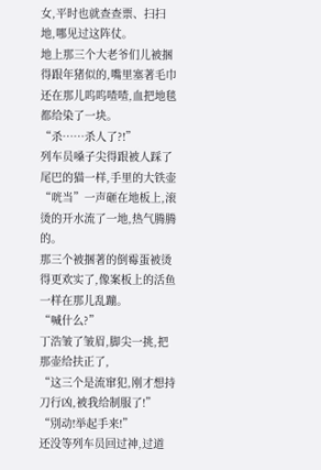女,平时也就查查票、扫扫地,哪见过这阵仗。
地上那三个大老爷们儿被捆得跟年猪似的,嘴里塞著毛巾还在那儿呜呜喳喳,血把地毯都给染了一块。
“杀……杀人了?!”
列车员嗓子尖得跟被人踩了尾巴的猫一样,手里的大铁壶“咣当”一声砸在地板上,滚烫的开水流了一地,热气腾腾的。
那三个被捆著的倒霉蛋被烫得更欢实了,像案板上的活鱼一样在那儿乱蹦。
“喊什么?”
丁浩皱了皱眉,脚尖一挑,把那壶给扶正了,
“这三个是流窜犯,刚才想持刀行凶,被我给制服了!”
“別动!举起手来!”
还没等列车员回过神,过道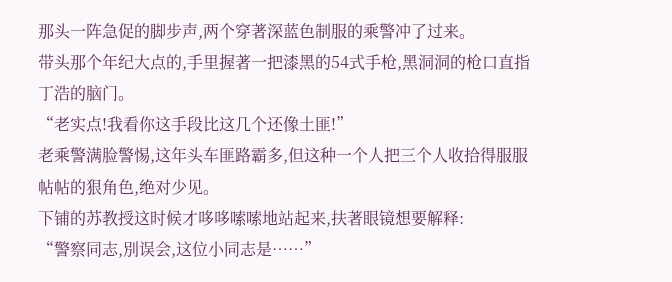那头一阵急促的脚步声,两个穿著深蓝色制服的乘警冲了过来。
带头那个年纪大点的,手里握著一把漆黑的54式手枪,黑洞洞的枪口直指丁浩的脑门。
“老实点!我看你这手段比这几个还像土匪!”
老乘警满脸警惕,这年头车匪路霸多,但这种一个人把三个人收拾得服服帖帖的狠角色,绝对少见。
下铺的苏教授这时候才哆哆嗦嗦地站起来,扶著眼镜想要解释:
“警察同志,別误会,这位小同志是……”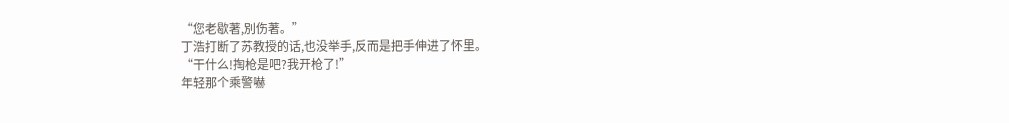“您老歇著,別伤著。”
丁浩打断了苏教授的话,也没举手,反而是把手伸进了怀里。
“干什么!掏枪是吧?我开枪了!”
年轻那个乘警嚇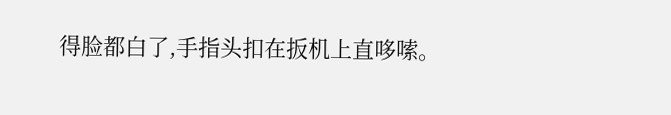得脸都白了,手指头扣在扳机上直哆嗦。